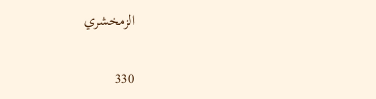الزمخشري

330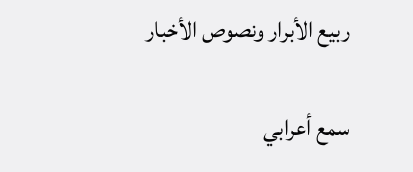ربيع الأبرار ونصوص الأخبار

سمع أعرابي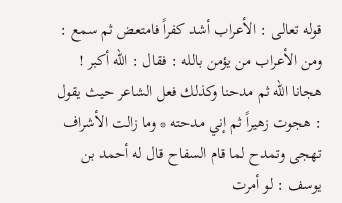قوله تعالى : الأعراب أشد كفراً فامتعض ثم سمع : ومن الأعراب من يؤمن بالله : فقال : الله أكبر ! هجانا الله ثم مدحنا وكذلك فعل الشاعر حيث يقول : هجوت زهيراً ثم إني مدحته * وما زالت الأشراف تهجى وتمدح لما قام السفاح قال له أحمد بن يوسف : لو أمرت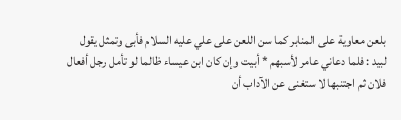بلعن معاوية على المنابر كما سن اللعن على علي عليه السلام فأبى وتمثل يقول لبيد : فلما دعاني عامر لأسبهم * أبيت وإن كان ابن عيساء ظالما لو تأمل رجل أفعال فلان ثم اجتنبها لا ستغنى عن الآداب أن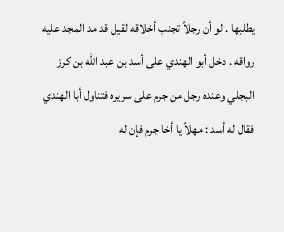يطلبها . لو أن رجلاً تجنب أخلاقه لقيل قد مد المجد عليه رواقه . دخل أبو الهندي على أسد بن عبد الله بن كرز البجلي وعنده رجل من جرم على سريره فتناول أبا الهندي فقال له أسد : مهلاً يا أخا جرم فإن له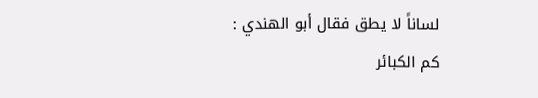لساناً لا يطق فقال أبو الهندي : كم الكبائر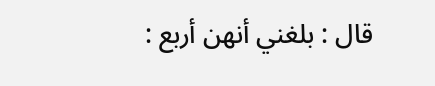قال : بلغني أنهن أربع :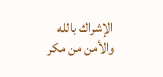الإشراك بالله والأمن من مكر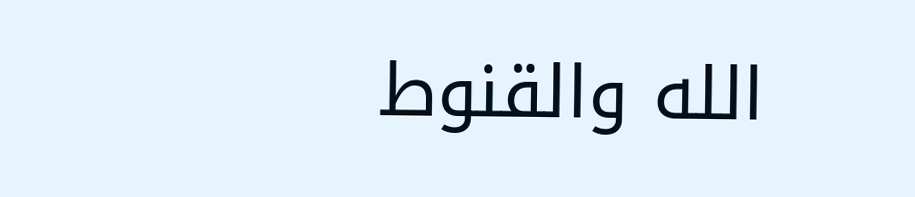الله والقنوط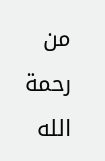من رحمة الله